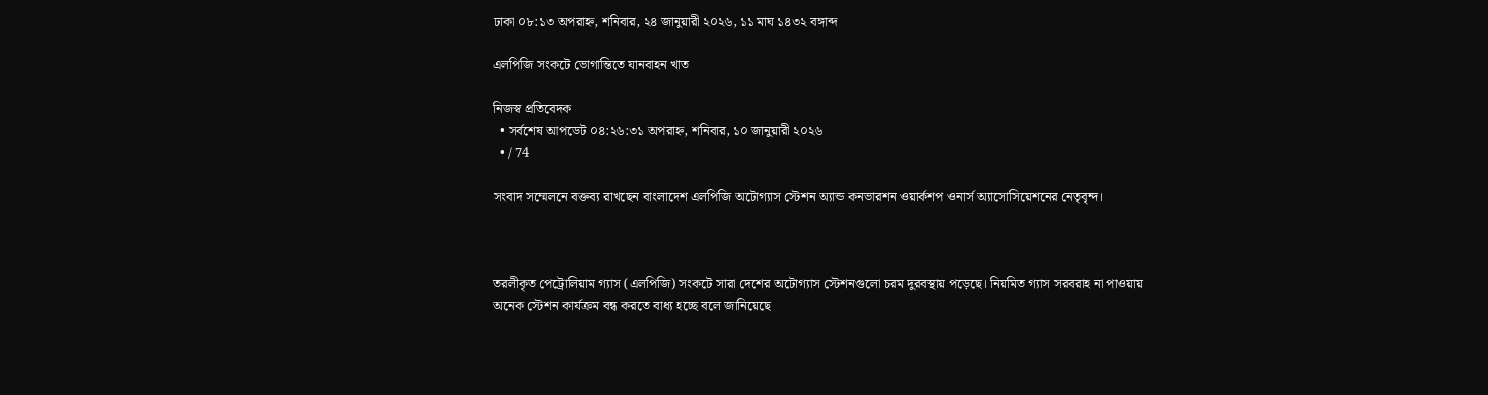ঢাকা ০৮:১৩ অপরাহ্ন, শনিবার, ২৪ জানুয়ারী ২০২৬, ১১ মাঘ ১৪৩২ বঙ্গাব্দ

এলপিজি সংকটে ভোগান্তিতে যানবাহন খাত

নিজস্ব প্রতিবেদক
  • সর্বশেষ আপডেট ০৪:২৬:৩১ অপরাহ্ন, শনিবার, ১০ জানুয়ারী ২০২৬
  • / 74

সংবাদ সম্মেলনে বক্তব্য রাখছেন বাংলাদেশ এলপিজি অটোগ্যাস স্টেশন অ্যান্ড কনভারশন ওয়ার্কশপ ওনার্স অ্যাসোসিয়েশনের নেতৃবৃন্দ।



তরলীকৃত পেট্রোলিয়াম গ্যাস (এলপিজি) সংকটে সারা দেশের অটোগ্যাস স্টেশনগুলো চরম দুরবস্থায় পড়েছে। নিয়মিত গ্যাস সরবরাহ না পাওয়ায় অনেক স্টেশন কার্যক্রম বন্ধ করতে বাধ্য হচ্ছে বলে জানিয়েছে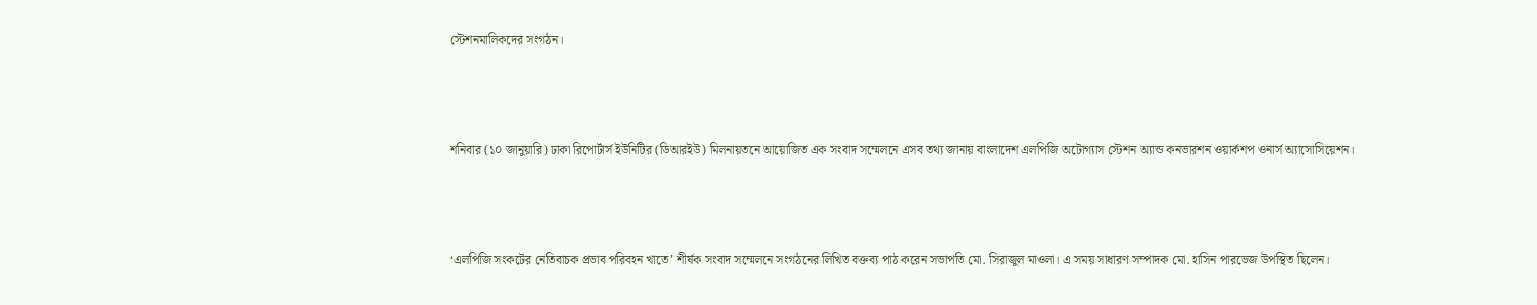স্টেশনমালিকদের সংগঠন।



শনিবার (১০ জানুয়ারি) ঢাকা রিপোর্টার্স ইউনিটির (ডিআরইউ) মিলনায়তনে আয়োজিত এক সংবাদ সম্মেলনে এসব তথ্য জানায় বাংলাদেশ এলপিজি অটোগ্যাস স্টেশন অ্যান্ড কনভারশন ওয়ার্কশপ ওনার্স অ্যাসোসিয়েশন।



‘এলপিজি সংকটের নেতিবাচক প্রভাব পরিবহন খাতে’ শীর্ষক সংবাদ সম্মেলনে সংগঠনের লিখিত বক্তব্য পাঠ করেন সভাপতি মো. সিরাজুল মাওলা। এ সময় সাধারণ সম্পাদক মো. হাসিন পারভেজ উপস্থিত ছিলেন।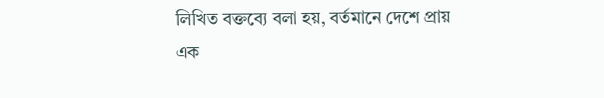লিখিত বক্তব্যে বলা হয়, বর্তমানে দেশে প্রায় এক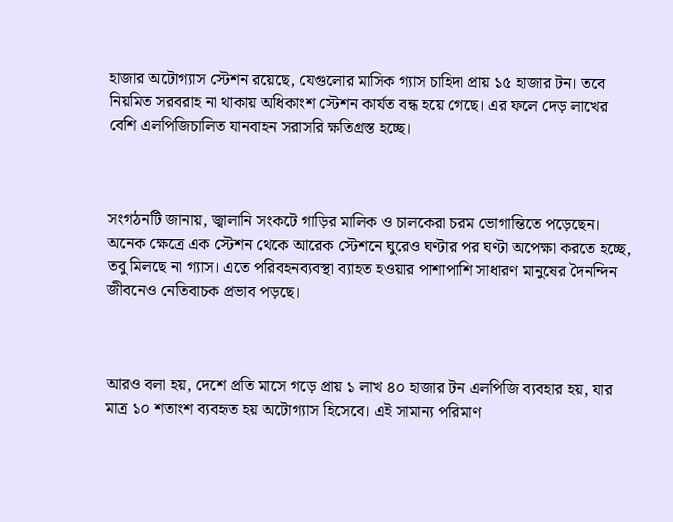হাজার অটোগ্যাস স্টেশন রয়েছে, যেগুলোর মাসিক গ্যাস চাহিদা প্রায় ১৫ হাজার টন। তবে নিয়মিত সরবরাহ না থাকায় অধিকাংশ স্টেশন কার্যত বন্ধ হয়ে গেছে। এর ফলে দেড় লাখের বেশি এলপিজিচালিত যানবাহন সরাসরি ক্ষতিগ্রস্ত হচ্ছে।



সংগঠনটি জানায়, জ্বালানি সংকটে গাড়ির মালিক ও চালকেরা চরম ভোগান্তিতে পড়েছেন। অনেক ক্ষেত্রে এক স্টেশন থেকে আরেক স্টেশনে ঘুরেও ঘণ্টার পর ঘণ্টা অপেক্ষা করতে হচ্ছে, তবু মিলছে না গ্যাস। এতে পরিবহনব্যবস্থা ব্যাহত হওয়ার পাশাপাশি সাধারণ মানুষের দৈনন্দিন জীবনেও নেতিবাচক প্রভাব পড়ছে।



আরও বলা হয়, দেশে প্রতি মাসে গড়ে প্রায় ১ লাখ ৪০ হাজার টন এলপিজি ব্যবহার হয়, যার মাত্র ১০ শতাংশ ব্যবহৃত হয় অটোগ্যাস হিসেবে। এই সামান্য পরিমাণ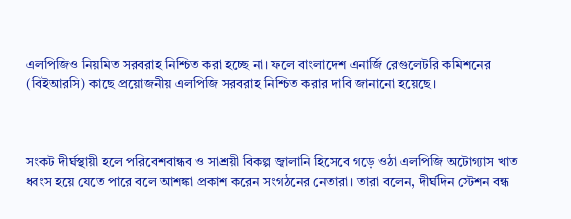এলপিজিও নিয়মিত সরবরাহ নিশ্চিত করা হচ্ছে না। ফলে বাংলাদেশ এনার্জি রেগুলেটরি কমিশনের (বিইআরসি) কাছে প্রয়োজনীয় এলপিজি সরবরাহ নিশ্চিত করার দাবি জানানো হয়েছে।



সংকট দীর্ঘস্থায়ী হলে পরিবেশবান্ধব ও সাশ্রয়ী বিকল্প জ্বালানি হিসেবে গড়ে ওঠা এলপিজি অটোগ্যাস খাত ধ্বংস হয়ে যেতে পারে বলে আশঙ্কা প্রকাশ করেন সংগঠনের নেতারা। তারা বলেন, দীর্ঘদিন স্টেশন বন্ধ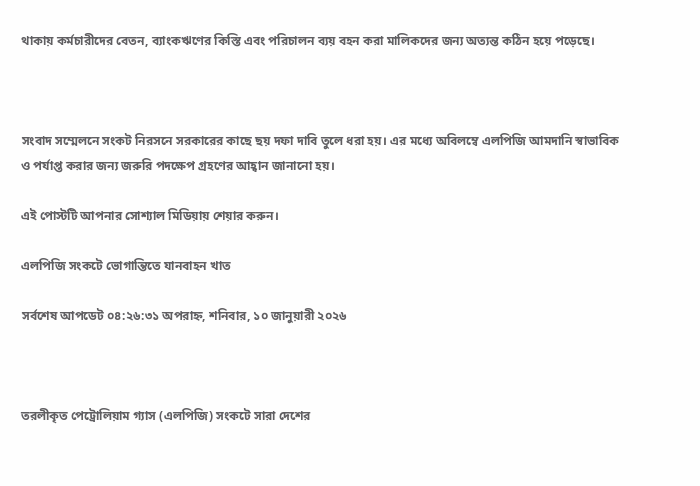থাকায় কর্মচারীদের বেতন, ব্যাংকঋণের কিস্তি এবং পরিচালন ব্যয় বহন করা মালিকদের জন্য অত্যন্ত কঠিন হয়ে পড়েছে।



সংবাদ সম্মেলনে সংকট নিরসনে সরকারের কাছে ছয় দফা দাবি তুলে ধরা হয়। এর মধ্যে অবিলম্বে এলপিজি আমদানি স্বাভাবিক ও পর্যাপ্ত করার জন্য জরুরি পদক্ষেপ গ্রহণের আহ্বান জানানো হয়।

এই পোস্টটি আপনার সোশ্যাল মিডিয়ায় শেয়ার করুন।

এলপিজি সংকটে ভোগান্তিতে যানবাহন খাত

সর্বশেষ আপডেট ০৪:২৬:৩১ অপরাহ্ন, শনিবার, ১০ জানুয়ারী ২০২৬



তরলীকৃত পেট্রোলিয়াম গ্যাস (এলপিজি) সংকটে সারা দেশের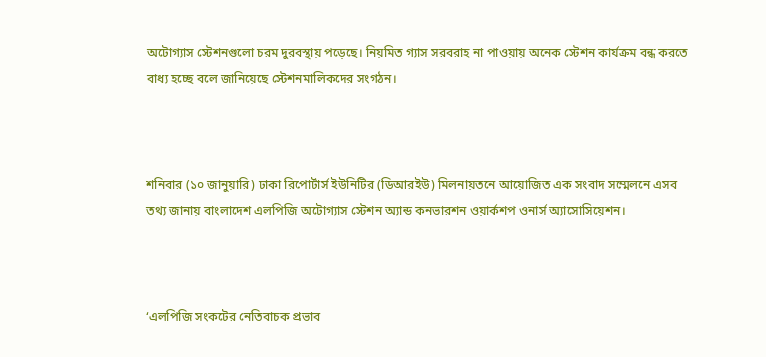অটোগ্যাস স্টেশনগুলো চরম দুরবস্থায় পড়েছে। নিয়মিত গ্যাস সরবরাহ না পাওয়ায় অনেক স্টেশন কার্যক্রম বন্ধ করতে বাধ্য হচ্ছে বলে জানিয়েছে স্টেশনমালিকদের সংগঠন।



শনিবার (১০ জানুয়ারি) ঢাকা রিপোর্টার্স ইউনিটির (ডিআরইউ) মিলনায়তনে আয়োজিত এক সংবাদ সম্মেলনে এসব তথ্য জানায় বাংলাদেশ এলপিজি অটোগ্যাস স্টেশন অ্যান্ড কনভারশন ওয়ার্কশপ ওনার্স অ্যাসোসিয়েশন।



‘এলপিজি সংকটের নেতিবাচক প্রভাব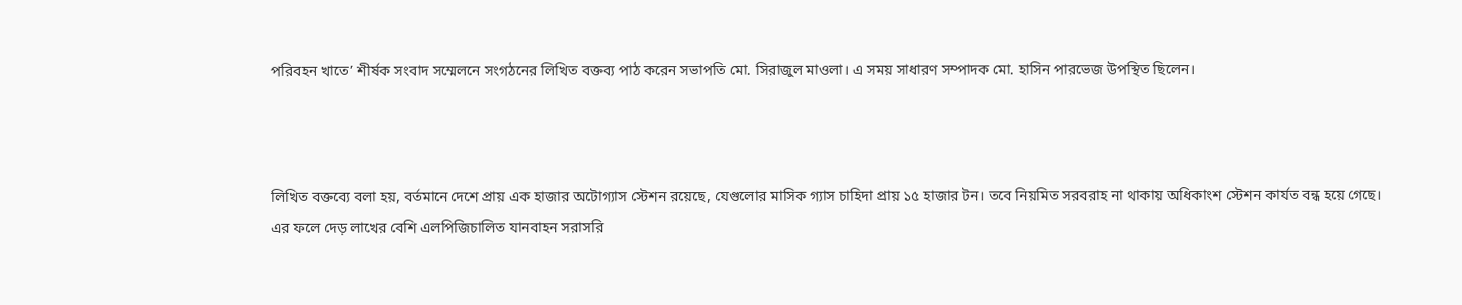পরিবহন খাতে’ শীর্ষক সংবাদ সম্মেলনে সংগঠনের লিখিত বক্তব্য পাঠ করেন সভাপতি মো. সিরাজুল মাওলা। এ সময় সাধারণ সম্পাদক মো. হাসিন পারভেজ উপস্থিত ছিলেন।



লিখিত বক্তব্যে বলা হয়, বর্তমানে দেশে প্রায় এক হাজার অটোগ্যাস স্টেশন রয়েছে, যেগুলোর মাসিক গ্যাস চাহিদা প্রায় ১৫ হাজার টন। তবে নিয়মিত সরবরাহ না থাকায় অধিকাংশ স্টেশন কার্যত বন্ধ হয়ে গেছে। এর ফলে দেড় লাখের বেশি এলপিজিচালিত যানবাহন সরাসরি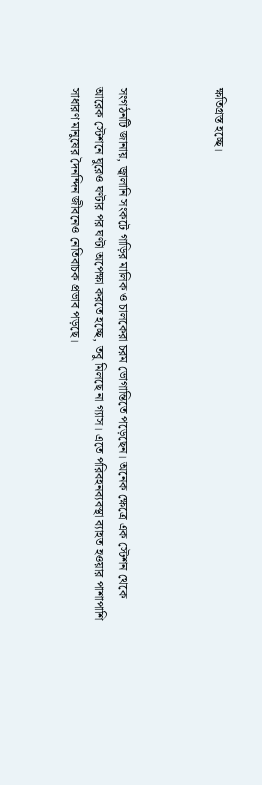ক্ষতিগ্রস্ত হচ্ছে।



সংগঠনটি জানায়, জ্বালানি সংকটে গাড়ির মালিক ও চালকেরা চরম ভোগান্তিতে পড়েছেন। অনেক ক্ষেত্রে এক স্টেশন থেকে আরেক স্টেশনে ঘুরেও ঘণ্টার পর ঘণ্টা অপেক্ষা করতে হচ্ছে, তবু মিলছে না গ্যাস। এতে পরিবহনব্যবস্থা ব্যাহত হওয়ার পাশাপাশি সাধারণ মানুষের দৈনন্দিন জীবনেও নেতিবাচক প্রভাব পড়ছে।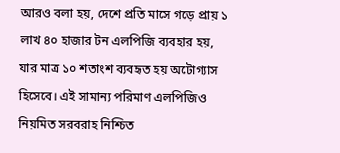আরও বলা হয়, দেশে প্রতি মাসে গড়ে প্রায় ১ লাখ ৪০ হাজার টন এলপিজি ব্যবহার হয়, যার মাত্র ১০ শতাংশ ব্যবহৃত হয় অটোগ্যাস হিসেবে। এই সামান্য পরিমাণ এলপিজিও নিয়মিত সরবরাহ নিশ্চিত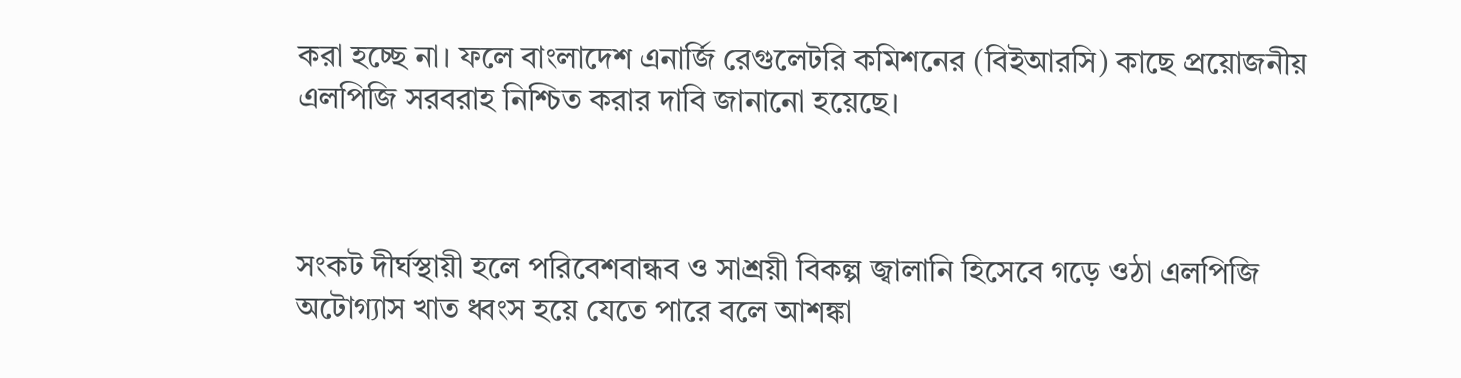করা হচ্ছে না। ফলে বাংলাদেশ এনার্জি রেগুলেটরি কমিশনের (বিইআরসি) কাছে প্রয়োজনীয় এলপিজি সরবরাহ নিশ্চিত করার দাবি জানানো হয়েছে।



সংকট দীর্ঘস্থায়ী হলে পরিবেশবান্ধব ও সাশ্রয়ী বিকল্প জ্বালানি হিসেবে গড়ে ওঠা এলপিজি অটোগ্যাস খাত ধ্বংস হয়ে যেতে পারে বলে আশঙ্কা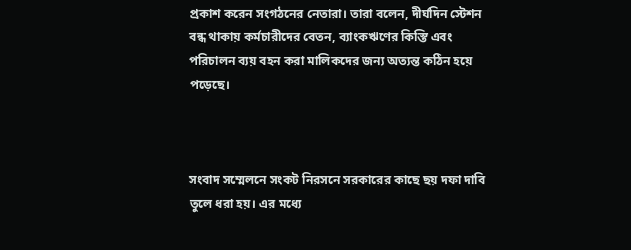প্রকাশ করেন সংগঠনের নেতারা। তারা বলেন, দীর্ঘদিন স্টেশন বন্ধ থাকায় কর্মচারীদের বেতন, ব্যাংকঋণের কিস্তি এবং পরিচালন ব্যয় বহন করা মালিকদের জন্য অত্যন্ত কঠিন হয়ে পড়েছে।



সংবাদ সম্মেলনে সংকট নিরসনে সরকারের কাছে ছয় দফা দাবি তুলে ধরা হয়। এর মধ্যে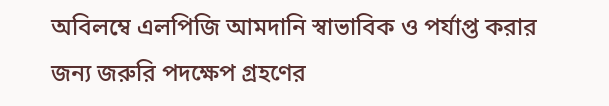অবিলম্বে এলপিজি আমদানি স্বাভাবিক ও পর্যাপ্ত করার জন্য জরুরি পদক্ষেপ গ্রহণের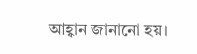আহ্বান জানানো হয়।